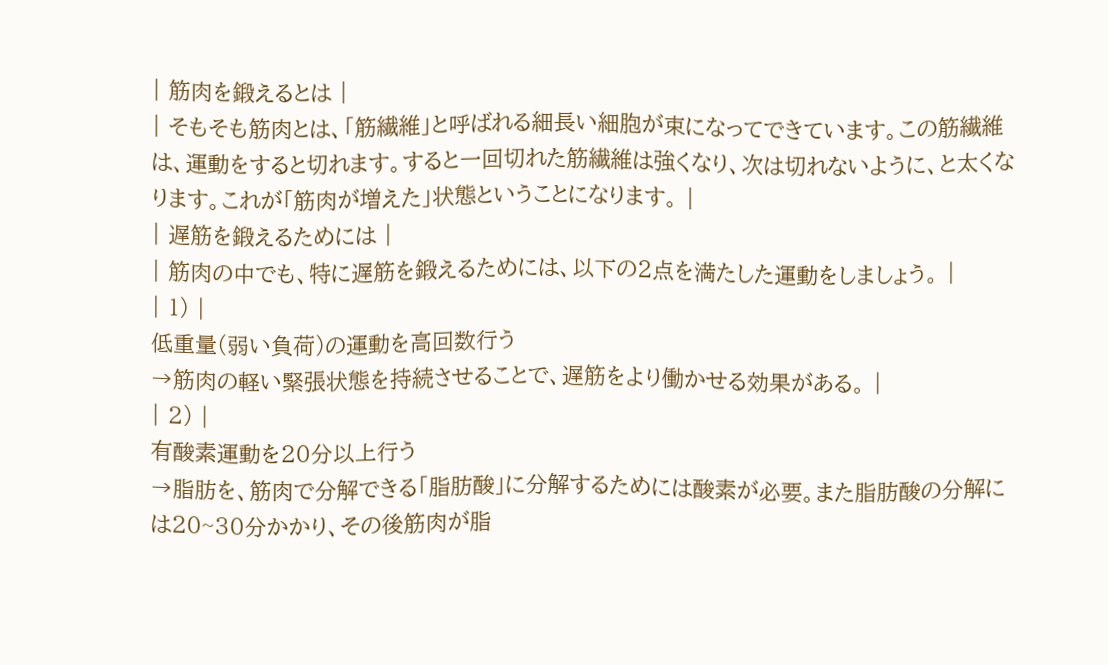| 筋肉を鍛えるとは |
| そもそも筋肉とは、「筋繊維」と呼ばれる細長い細胞が束になってできています。この筋繊維は、運動をすると切れます。すると一回切れた筋繊維は強くなり、次は切れないように、と太くなります。これが「筋肉が増えた」状態ということになります。 |
| 遅筋を鍛えるためには |
| 筋肉の中でも、特に遅筋を鍛えるためには、以下の2点を満たした運動をしましょう。 |
| 1) |
低重量(弱い負荷)の運動を高回数行う
→筋肉の軽い緊張状態を持続させることで、遅筋をより働かせる効果がある。 |
| 2) |
有酸素運動を20分以上行う
→脂肪を、筋肉で分解できる「脂肪酸」に分解するためには酸素が必要。また脂肪酸の分解には20~30分かかり、その後筋肉が脂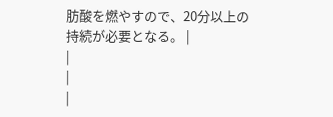肪酸を燃やすので、20分以上の持続が必要となる。 |
|
|
|